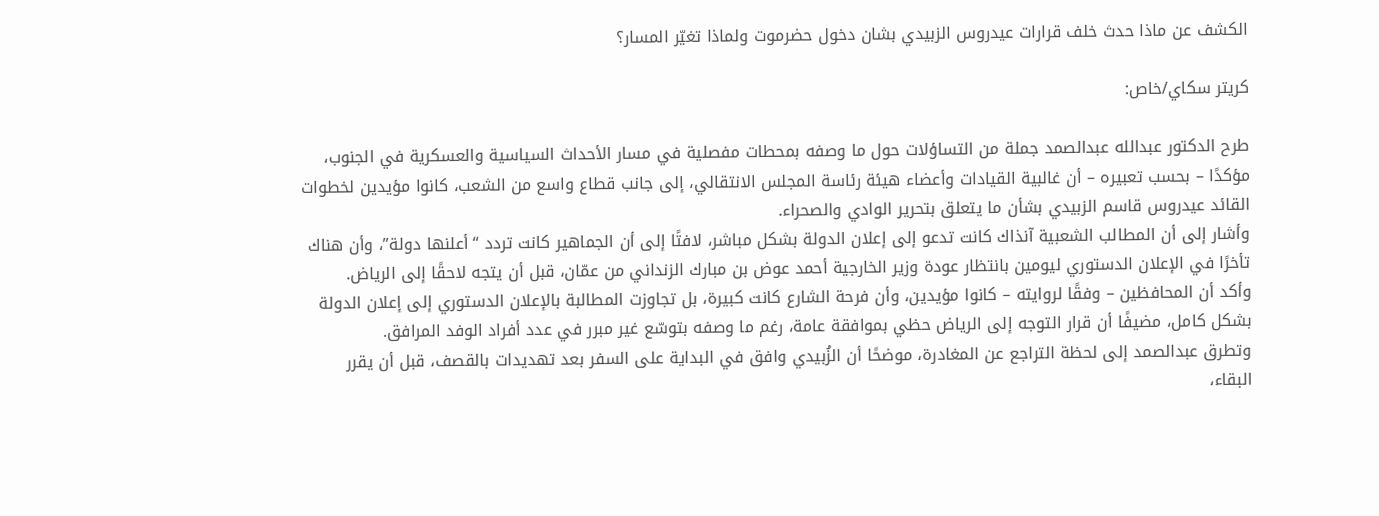الكشف عن ماذا حدث خلف قرارات عيدروس الزبيدي بشان دخول حضرموت ولماذا تغيّر المسار؟

كريتر سكاي/خاص:

طرح الدكتور عبدالله عبدالصمد جملة من التساؤلات حول ما وصفه بمحطات مفصلية في مسار الأحداث السياسية والعسكرية في الجنوب، مؤكدًا – بحسب تعبيره – أن غالبية القيادات وأعضاء هيئة رئاسة المجلس الانتقالي، إلى جانب قطاع واسع من الشعب، كانوا مؤيدين لخطوات القائد عيدروس قاسم الزبيدي بشأن ما يتعلق بتحرير الوادي والصحراء.
وأشار إلى أن المطالب الشعبية آنذاك كانت تدعو إلى إعلان الدولة بشكل مباشر، لافتًا إلى أن الجماهير كانت تردد “أعلنها دولة”، وأن هناك تأخرًا في الإعلان الدستوري ليومين بانتظار عودة وزير الخارجية أحمد عوض بن مبارك الزنداني من عمّان، قبل أن يتجه لاحقًا إلى الرياض.
وأكد أن المحافظين – وفقًا لروايته – كانوا مؤيدين، وأن فرحة الشارع كانت كبيرة، بل تجاوزت المطالبة بالإعلان الدستوري إلى إعلان الدولة بشكل كامل، مضيفًا أن قرار التوجه إلى الرياض حظي بموافقة عامة، رغم ما وصفه بتوسّع غير مبرر في عدد أفراد الوفد المرافق.
وتطرق عبدالصمد إلى لحظة التراجع عن المغادرة، موضحًا أن الزُبيدي وافق في البداية على السفر بعد تهديدات بالقصف، قبل أن يقرر البقاء،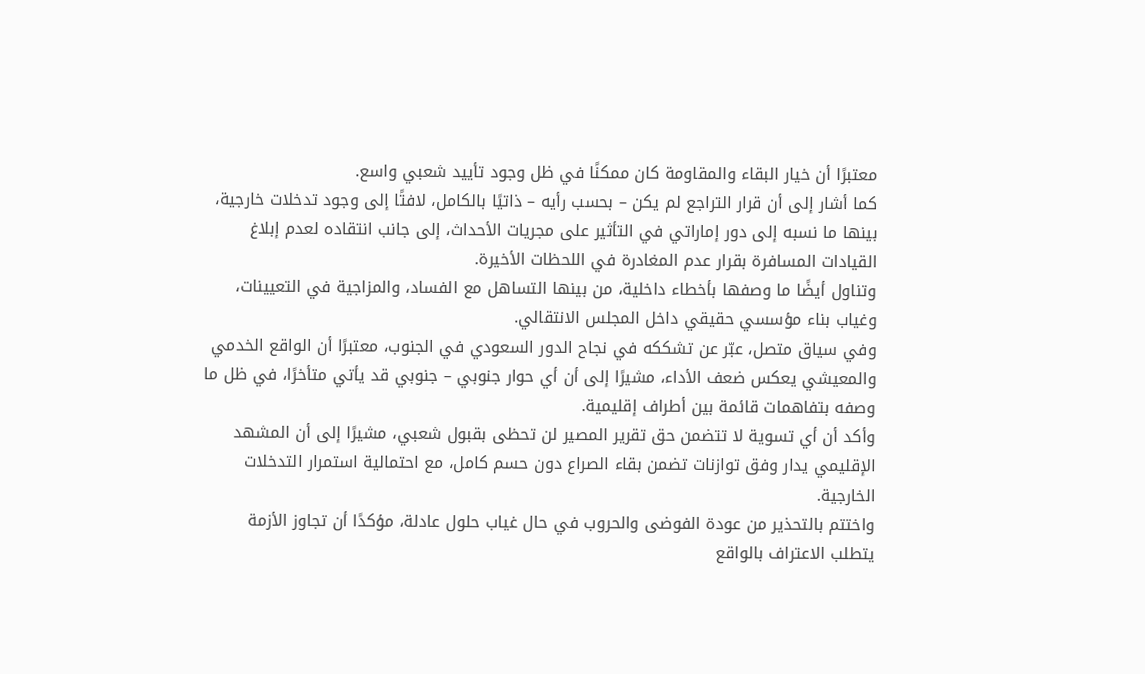معتبرًا أن خيار البقاء والمقاومة كان ممكنًا في ظل وجود تأييد شعبي واسع.
كما أشار إلى أن قرار التراجع لم يكن – بحسب رأيه – ذاتيًا بالكامل، لافتًا إلى وجود تدخلات خارجية، بينها ما نسبه إلى دور إماراتي في التأثير على مجريات الأحداث، إلى جانب انتقاده لعدم إبلاغ القيادات المسافرة بقرار عدم المغادرة في اللحظات الأخيرة.
وتناول أيضًا ما وصفها بأخطاء داخلية، من بينها التساهل مع الفساد، والمزاجية في التعيينات، وغياب بناء مؤسسي حقيقي داخل المجلس الانتقالي.
وفي سياق متصل، عبّر عن تشككه في نجاح الدور السعودي في الجنوب، معتبرًا أن الواقع الخدمي والمعيشي يعكس ضعف الأداء، مشيرًا إلى أن أي حوار جنوبي – جنوبي قد يأتي متأخرًا، في ظل ما وصفه بتفاهمات قائمة بين أطراف إقليمية.
وأكد أن أي تسوية لا تتضمن حق تقرير المصير لن تحظى بقبول شعبي، مشيرًا إلى أن المشهد الإقليمي يدار وفق توازنات تضمن بقاء الصراع دون حسم كامل، مع احتمالية استمرار التدخلات الخارجية.
واختتم بالتحذير من عودة الفوضى والحروب في حال غياب حلول عادلة، مؤكدًا أن تجاوز الأزمة يتطلب الاعتراف بالواقع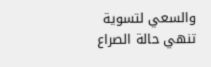والسعي لتسوية تنهي حالة الصراع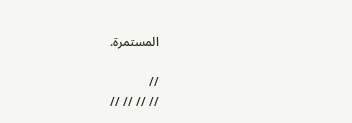المستمرة.

//
// // // //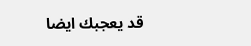قد يعجبك ايضا